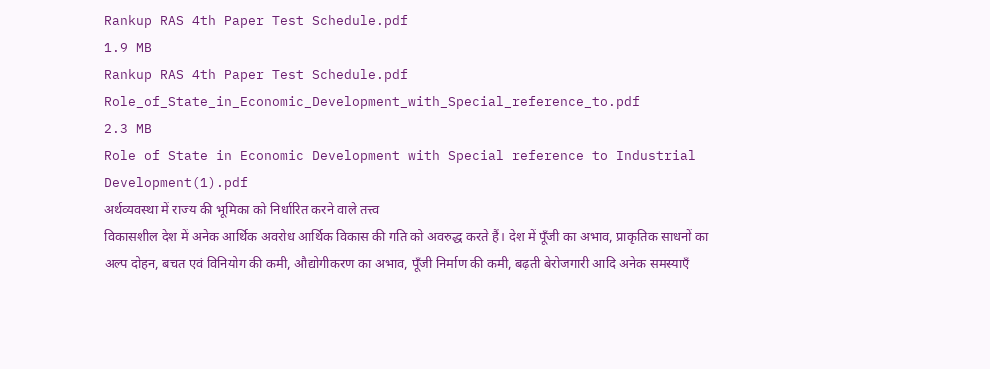Rankup RAS 4th Paper Test Schedule.pdf
1.9 MB
Rankup RAS 4th Paper Test Schedule.pdf
Role_of_State_in_Economic_Development_with_Special_reference_to.pdf
2.3 MB
Role of State in Economic Development with Special reference to Industrial Development(1).pdf
अर्थव्यवस्था में राज्य की भूमिका को निर्धारित करने वाले तत्त्व
विकासशील देश में अनेक आर्थिक अवरोध आर्थिक विकास की गति को अवरुद्ध करते हैं। देश में पूँजी का अभाव, प्राकृतिक साधनों का अल्प दोहन, बचत एवं विनियोग की कमी, औद्योगीकरण का अभाव, पूँजी निर्माण की कमी, बढ़ती बेरोजगारी आदि अनेक समस्याएँ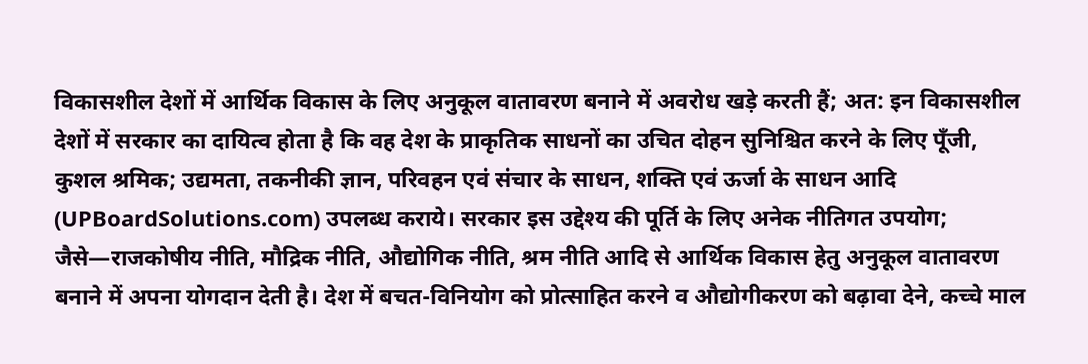विकासशील देशों में आर्थिक विकास के लिए अनुकूल वातावरण बनाने में अवरोध खड़े करती हैं; अत: इन विकासशील देशों में सरकार का दायित्व होता है कि वह देश के प्राकृतिक साधनों का उचित दोहन सुनिश्चित करने के लिए पूँजी, कुशल श्रमिक; उद्यमता, तकनीकी ज्ञान, परिवहन एवं संचार के साधन, शक्ति एवं ऊर्जा के साधन आदि (UPBoardSolutions.com) उपलब्ध कराये। सरकार इस उद्देश्य की पूर्ति के लिए अनेक नीतिगत उपयोग; जैसे—राजकोषीय नीति, मौद्रिक नीति, औद्योगिक नीति, श्रम नीति आदि से आर्थिक विकास हेतु अनुकूल वातावरण बनाने में अपना योगदान देती है। देश में बचत-विनियोग को प्रोत्साहित करने व औद्योगीकरण को बढ़ावा देने, कच्चे माल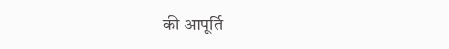की आपूर्ति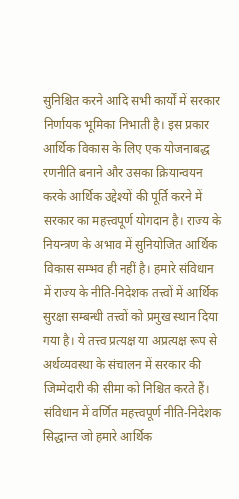सुनिश्चित करने आदि सभी कार्यों में सरकार निर्णायक भूमिका निभाती है। इस प्रकार आर्थिक विकास के लिए एक योजनाबद्ध रणनीति बनाने और उसका क्रियान्वयन करके आर्थिक उद्देश्यों की पूर्ति करने में सरकार का महत्त्वपूर्ण योगदान है। राज्य के नियन्त्रण के अभाव में सुनियोजित आर्थिक विकास सम्भव ही नहीं है। हमारे संविधान में राज्य के नीति-निदेशक तत्त्वों में आर्थिक सुरक्षा सम्बन्धी तत्त्वों को प्रमुख स्थान दिया गया है। ये तत्त्व प्रत्यक्ष या अप्रत्यक्ष रूप से अर्थव्यवस्था के संचालन में सरकार की जिम्मेदारी की सीमा को निश्चित करते हैं। संविधान में वर्णित महत्त्वपूर्ण नीति-निदेशक सिद्धान्त जो हमारे आर्थिक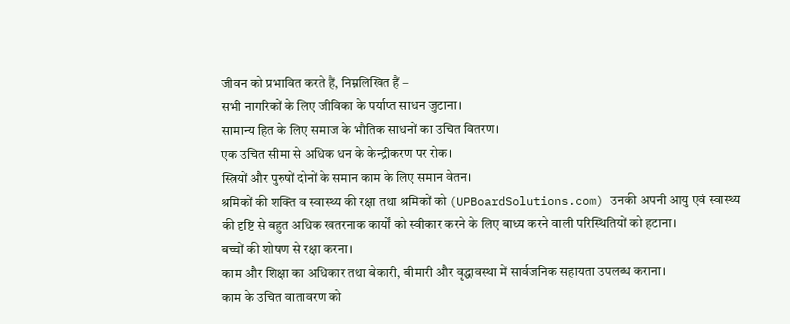जीवन को प्रभावित करते हैं, निम्नलिखित हैं –
सभी नागरिकों के लिए जीविका के पर्याप्त साधन जुटाना।
सामान्य हित के लिए समाज के भौतिक साधनों का उचित वितरण।
एक उचित सीमा से अधिक धन के केन्द्रीकरण पर रोक।
स्त्रियों और पुरुषों दोनों के समान काम के लिए समान वेतन।
श्रमिकों की शक्ति व स्वास्थ्य की रक्षा तथा श्रमिकों को (UPBoardSolutions.com) उनकी अपनी आयु एवं स्वास्थ्य की दृष्टि से बहुत अधिक खतरनाक कार्यों को स्वीकार करने के लिए बाध्य करने वाली परिस्थितियों को हटाना।
बच्चों की शोषण से रक्षा करना।
काम और शिक्षा का अधिकार तथा बेकारी, बीमारी और वृद्धावस्था में सार्वजनिक सहायता उपलब्ध कराना।
काम के उचित वातावरण को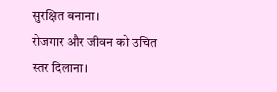सुरक्षित बनाना।
रोजगार और जीवन को उचित स्तर दिलाना।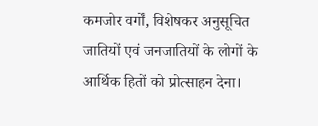कमजोर वर्गों, विशेषकर अनुसूचित जातियों एवं जनजातियों के लोगों के आर्थिक हितों को प्रोत्साहन देना।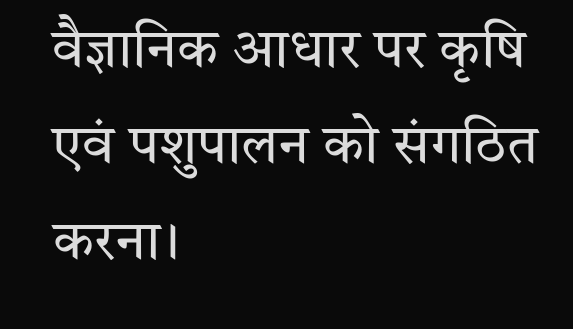वैज्ञानिक आधार पर कृषि एवं पशुपालन को संगठित करना।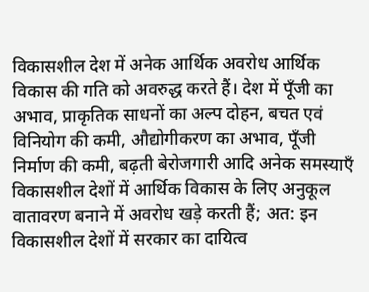विकासशील देश में अनेक आर्थिक अवरोध आर्थिक विकास की गति को अवरुद्ध करते हैं। देश में पूँजी का अभाव, प्राकृतिक साधनों का अल्प दोहन, बचत एवं विनियोग की कमी, औद्योगीकरण का अभाव, पूँजी निर्माण की कमी, बढ़ती बेरोजगारी आदि अनेक समस्याएँ विकासशील देशों में आर्थिक विकास के लिए अनुकूल वातावरण बनाने में अवरोध खड़े करती हैं; अत: इन विकासशील देशों में सरकार का दायित्व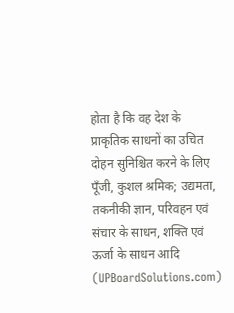होता है कि वह देश के प्राकृतिक साधनों का उचित दोहन सुनिश्चित करने के लिए पूँजी, कुशल श्रमिक; उद्यमता, तकनीकी ज्ञान, परिवहन एवं संचार के साधन, शक्ति एवं ऊर्जा के साधन आदि (UPBoardSolutions.com)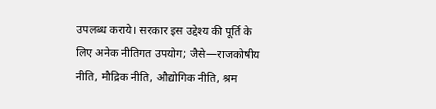उपलब्ध कराये। सरकार इस उद्देश्य की पूर्ति के लिए अनेक नीतिगत उपयोग; जैसे—राजकोषीय नीति, मौद्रिक नीति, औद्योगिक नीति, श्रम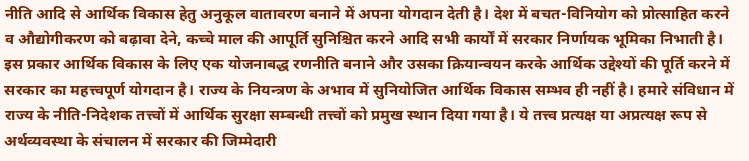नीति आदि से आर्थिक विकास हेतु अनुकूल वातावरण बनाने में अपना योगदान देती है। देश में बचत-विनियोग को प्रोत्साहित करने व औद्योगीकरण को बढ़ावा देने, कच्चे माल की आपूर्ति सुनिश्चित करने आदि सभी कार्यों में सरकार निर्णायक भूमिका निभाती है। इस प्रकार आर्थिक विकास के लिए एक योजनाबद्ध रणनीति बनाने और उसका क्रियान्वयन करके आर्थिक उद्देश्यों की पूर्ति करने में सरकार का महत्त्वपूर्ण योगदान है। राज्य के नियन्त्रण के अभाव में सुनियोजित आर्थिक विकास सम्भव ही नहीं है। हमारे संविधान में राज्य के नीति-निदेशक तत्त्वों में आर्थिक सुरक्षा सम्बन्धी तत्त्वों को प्रमुख स्थान दिया गया है। ये तत्त्व प्रत्यक्ष या अप्रत्यक्ष रूप से अर्थव्यवस्था के संचालन में सरकार की जिम्मेदारी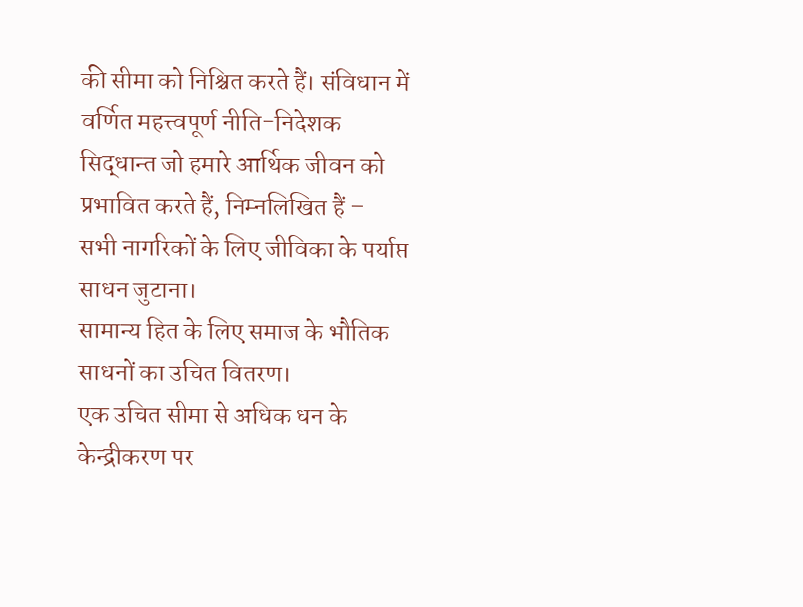की सीमा को निश्चित करते हैं। संविधान में वर्णित महत्त्वपूर्ण नीति-निदेशक सिद्धान्त जो हमारे आर्थिक जीवन को प्रभावित करते हैं, निम्नलिखित हैं –
सभी नागरिकों के लिए जीविका के पर्याप्त साधन जुटाना।
सामान्य हित के लिए समाज के भौतिक साधनों का उचित वितरण।
एक उचित सीमा से अधिक धन के केन्द्रीकरण पर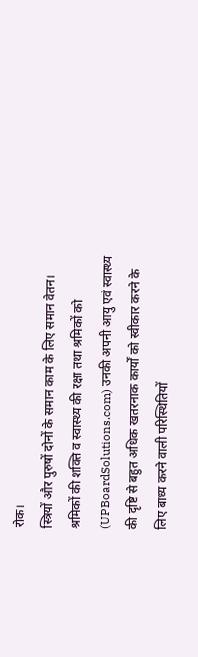रोक।
स्त्रियों और पुरुषों दोनों के समान काम के लिए समान वेतन।
श्रमिकों की शक्ति व स्वास्थ्य की रक्षा तथा श्रमिकों को (UPBoardSolutions.com) उनकी अपनी आयु एवं स्वास्थ्य की दृष्टि से बहुत अधिक खतरनाक कार्यों को स्वीकार करने के लिए बाध्य करने वाली परिस्थितियों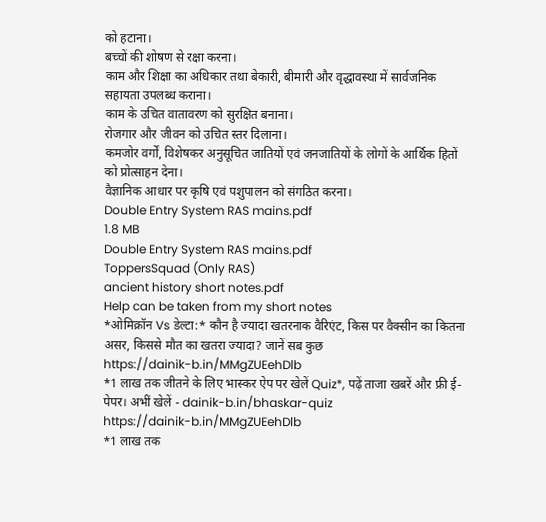को हटाना।
बच्चों की शोषण से रक्षा करना।
काम और शिक्षा का अधिकार तथा बेकारी, बीमारी और वृद्धावस्था में सार्वजनिक सहायता उपलब्ध कराना।
काम के उचित वातावरण को सुरक्षित बनाना।
रोजगार और जीवन को उचित स्तर दिलाना।
कमजोर वर्गों, विशेषकर अनुसूचित जातियों एवं जनजातियों के लोगों के आर्थिक हितों को प्रोत्साहन देना।
वैज्ञानिक आधार पर कृषि एवं पशुपालन को संगठित करना।
Double Entry System RAS mains.pdf
1.8 MB
Double Entry System RAS mains.pdf
ToppersSquad (Only RAS)
ancient history short notes.pdf
Help can be taken from my short notes
*ओमिक्रॉन Vs डेल्टा:* कौन है ज्यादा खतरनाक वैरिएंट, किस पर वैक्सीन का कितना असर, किससे मौत का खतरा ज्यादा? जानें सब कुछ
https://dainik-b.in/MMgZUEehDlb
*1 लाख तक जीतने के लिए भास्कर ऐप पर खेलें Quiz*, पढ़ें ताजा खबरें और फ्री ई-पेपर। अभीं खेलें - dainik-b.in/bhaskar-quiz
https://dainik-b.in/MMgZUEehDlb
*1 लाख तक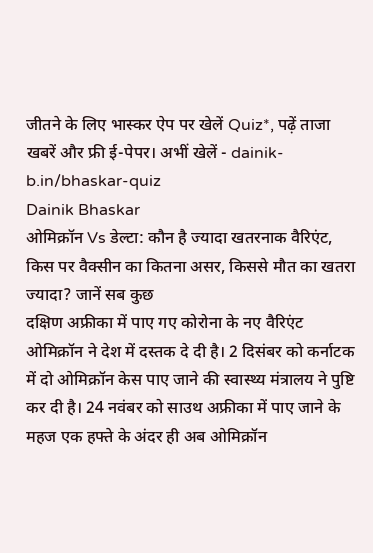जीतने के लिए भास्कर ऐप पर खेलें Quiz*, पढ़ें ताजा खबरें और फ्री ई-पेपर। अभीं खेलें - dainik-b.in/bhaskar-quiz
Dainik Bhaskar
ओमिक्रॉन Vs डेल्टा: कौन है ज्यादा खतरनाक वैरिएंट, किस पर वैक्सीन का कितना असर, किससे मौत का खतरा ज्यादा? जानें सब कुछ
दक्षिण अफ्रीका में पाए गए कोरोना के नए वैरिएंट ओमिक्रॉन ने देश में दस्तक दे दी है। 2 दिसंबर को कर्नाटक में दो ओमिक्रॉन केस पाए जाने की स्वास्थ्य मंत्रालय ने पुष्टि कर दी है। 24 नवंबर को साउथ अफ्रीका में पाए जाने के महज एक हफ्ते के अंदर ही अब ओमिक्रॉन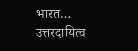भारत…
उत्तरदायित्व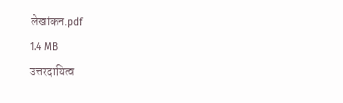लेखांकन.pdf
1.4 MB
उत्तरदायित्व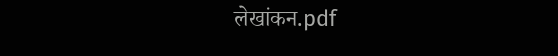लेखांकन.pdf